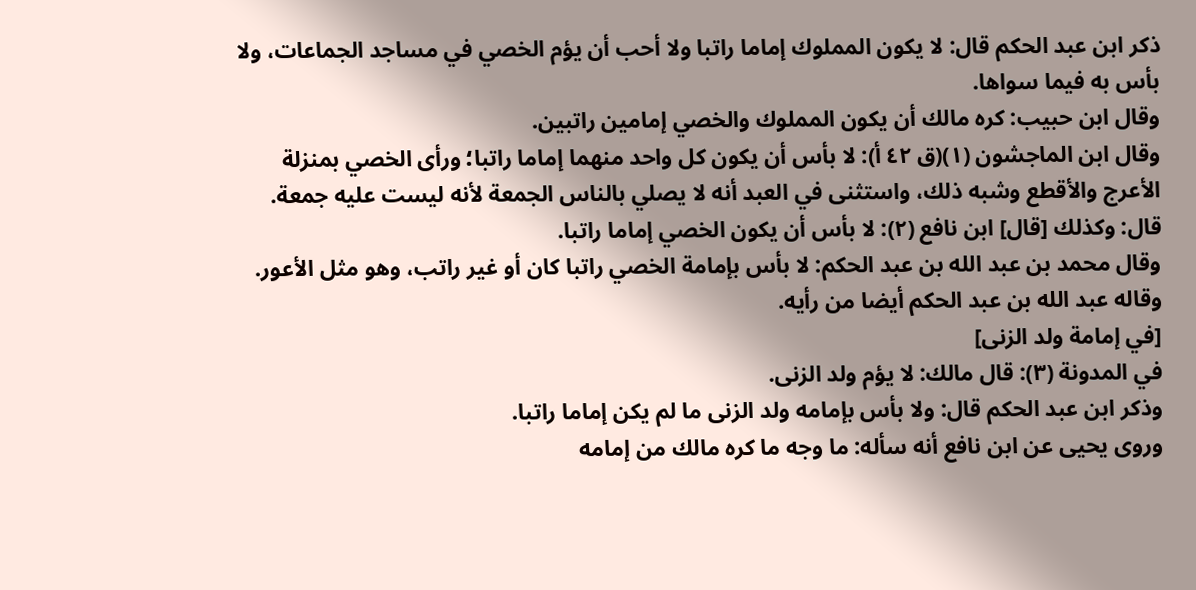ذكر ابن عبد الحكم قال: لا يكون المملوك إماما راتبا ولا أحب أن يؤم الخصي في مساجد الجماعات، ولا بأس به فيما سواها.
وقال ابن حبيب: كره مالك أن يكون المملوك والخصي إمامين راتبين.
وقال ابن الماجشون (١)(ق ٤٢ أ): لا بأس أن يكون كل واحد منهما إماما راتبا؛ ورأى الخصي بمنزلة الأعرج والأقطع وشبه ذلك، واستثنى في العبد أنه لا يصلي بالناس الجمعة لأنه ليست عليه جمعة.
قال: وكذلك [قال] ابن نافع (٢): لا بأس أن يكون الخصي إماما راتبا.
وقال محمد بن عبد الله بن عبد الحكم: لا بأس بإمامة الخصي راتبا كان أو غير راتب، وهو مثل الأعور.
وقاله عبد الله بن عبد الحكم أيضا من رأيه.
[في إمامة ولد الزنى]
في المدونة (٣): قال مالك: لا يؤم ولد الزنى.
وذكر ابن عبد الحكم قال: ولا بأس بإمامه ولد الزنى ما لم يكن إماما راتبا.
وروى يحيى عن ابن نافع أنه سأله: ما وجه ما كره مالك من إمامه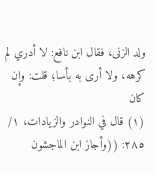ولد الزنى، فقال ابن نافع: لا أدري لم كرهه، ولا أرى به بأسا؛ قلت: وإن كان
(١) قال في النوادر والزيادات، ١/ ٢٨٥: ((وأجاز ابن الماجشون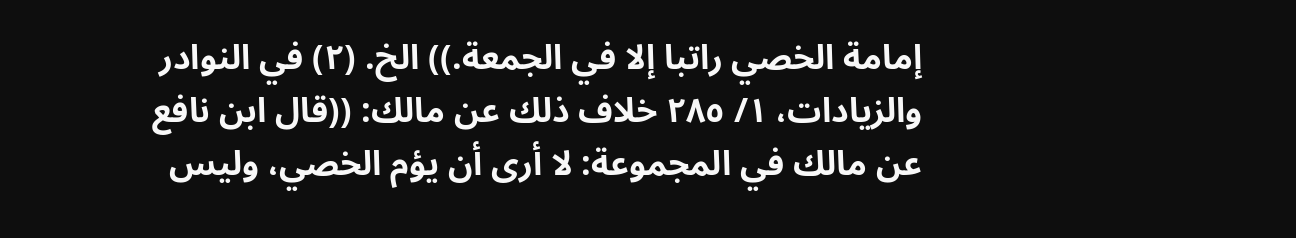إمامة الخصي راتبا إلا في الجمعة.)) الخ. (٢) في النوادر والزيادات، ١/ ٢٨٥ خلاف ذلك عن مالك: ((قال ابن نافع عن مالك في المجموعة: لا أرى أن يؤم الخصي، وليس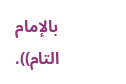بالإمام التام)).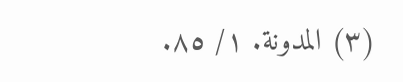(٣) المدونة. ١/ ٨٥.